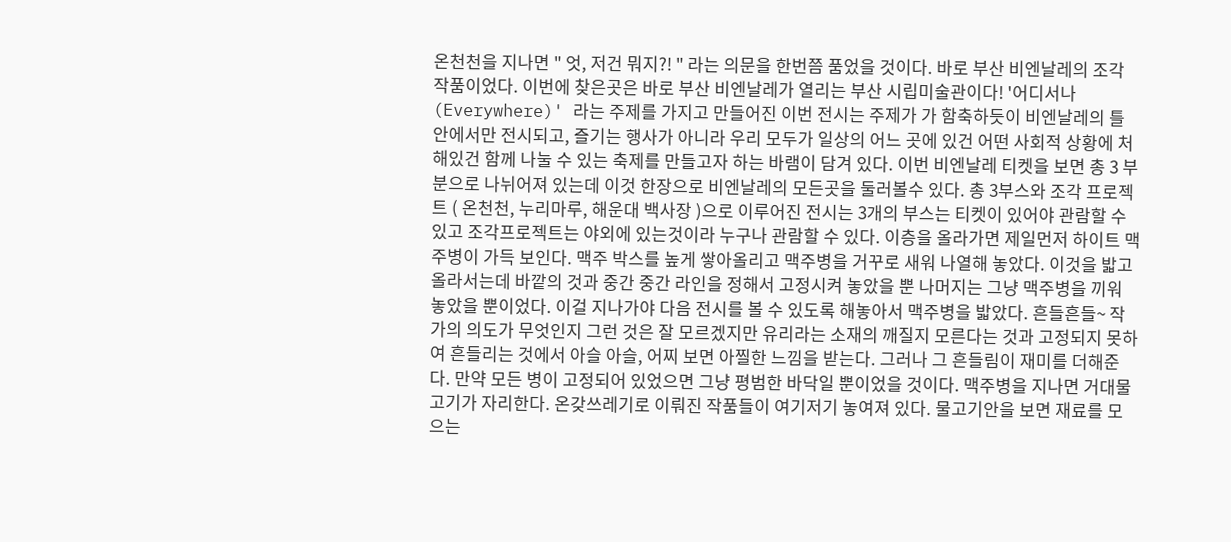온천천을 지나면 " 엇, 저건 뭐지?! " 라는 의문을 한번쯤 품었을 것이다. 바로 부산 비엔날레의 조각 작품이었다. 이번에 찾은곳은 바로 부산 비엔날레가 열리는 부산 시립미술관이다! '어디서나(Everywhere)' 라는 주제를 가지고 만들어진 이번 전시는 주제가 가 함축하듯이 비엔날레의 틀 안에서만 전시되고, 즐기는 행사가 아니라 우리 모두가 일상의 어느 곳에 있건 어떤 사회적 상황에 처해있건 함께 나눌 수 있는 축제를 만들고자 하는 바램이 담겨 있다. 이번 비엔날레 티켓을 보면 총 3 부분으로 나뉘어져 있는데 이것 한장으로 비엔날레의 모든곳을 둘러볼수 있다. 총 3부스와 조각 프로젝트 ( 온천천, 누리마루, 해운대 백사장 )으로 이루어진 전시는 3개의 부스는 티켓이 있어야 관람할 수 있고 조각프로젝트는 야외에 있는것이라 누구나 관람할 수 있다. 이층을 올라가면 제일먼저 하이트 맥주병이 가득 보인다. 맥주 박스를 높게 쌓아올리고 맥주병을 거꾸로 새워 나열해 놓았다. 이것을 밟고 올라서는데 바깥의 것과 중간 중간 라인을 정해서 고정시켜 놓았을 뿐 나머지는 그냥 맥주병을 끼워 놓았을 뿐이었다. 이걸 지나가야 다음 전시를 볼 수 있도록 해놓아서 맥주병을 밟았다. 흔들흔들~ 작가의 의도가 무엇인지 그런 것은 잘 모르겠지만 유리라는 소재의 깨질지 모른다는 것과 고정되지 못하여 흔들리는 것에서 아슬 아슬, 어찌 보면 아찔한 느낌을 받는다. 그러나 그 흔들림이 재미를 더해준다. 만약 모든 병이 고정되어 있었으면 그냥 평범한 바닥일 뿐이었을 것이다. 맥주병을 지나면 거대물고기가 자리한다. 온갖쓰레기로 이뤄진 작품들이 여기저기 놓여져 있다. 물고기안을 보면 재료를 모으는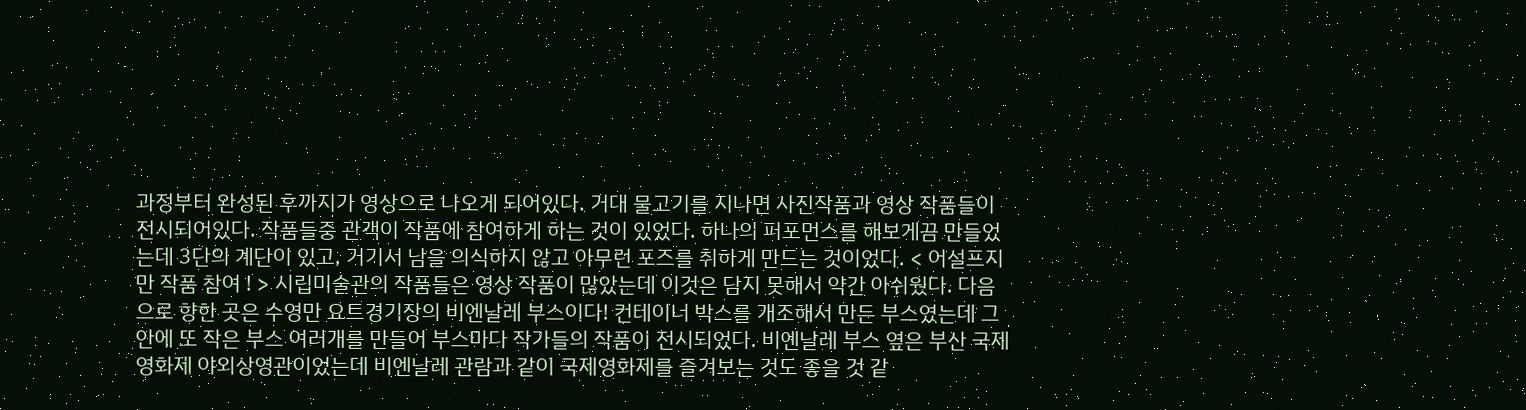과정부터 완성된 후까지가 영상으로 나오게 되어있다. 거대 물고기를 지나면 사진작품과 영상 작품들이 전시되어있다. 작품들중 관객이 작품에 참여하게 하는 것이 있었다. 하나의 퍼포먼스를 해보게끔 만들었는데 3단의 계단이 있고, 거기서 남을 의식하지 않고 아무런 포즈를 취하게 만드는 것이었다. < 어설프지만 작품 참여 ! > 시립미술관의 작품들은 영상 작품이 많았는데 이것은 담지 못해서 약간 아쉬웠다. 다음으로 향한 곳은 수영만 요트경기장의 비엔날레 부스이다! 컨테이너 박스를 개조해서 만든 부스였는데 그안에 또 작은 부스 여러개를 만들어 부스마다 작가들의 작품이 전시되었다. 비엔날레 부스 옆은 부산 국제영화제 야외상영관이었는데 비엔날레 관람과 같이 국제영화제를 즐겨보는 것도 좋을 것 같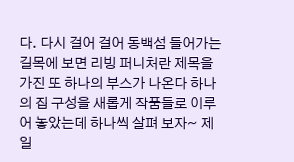다. 다시 걸어 걸어 동백섬 들어가는 길목에 보면 리빙 퍼니처란 제목을 가진 또 하나의 부스가 나온다 하나의 집 구성을 새롭게 작품들로 이루어 놓았는데 하나씩 살펴 보자~ 제일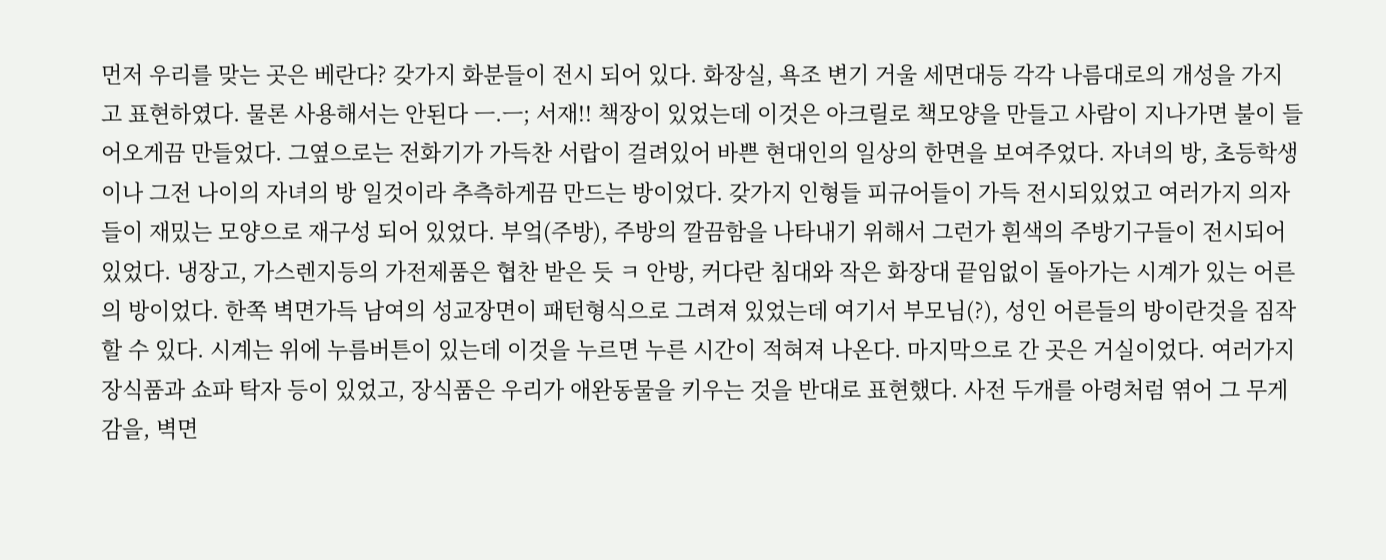먼저 우리를 맞는 곳은 베란다? 갖가지 화분들이 전시 되어 있다. 화장실, 욕조 변기 거울 세면대등 각각 나름대로의 개성을 가지고 표현하였다. 물론 사용해서는 안된다 ㅡ.ㅡ; 서재!! 책장이 있었는데 이것은 아크릴로 책모양을 만들고 사람이 지나가면 불이 들어오게끔 만들었다. 그옆으로는 전화기가 가득찬 서랍이 걸려있어 바쁜 현대인의 일상의 한면을 보여주었다. 자녀의 방, 초등학생이나 그전 나이의 자녀의 방 일것이라 추측하게끔 만드는 방이었다. 갖가지 인형들 피규어들이 가득 전시되있었고 여러가지 의자들이 재밌는 모양으로 재구성 되어 있었다. 부엌(주방), 주방의 깔끔함을 나타내기 위해서 그런가 흰색의 주방기구들이 전시되어 있었다. 냉장고, 가스렌지등의 가전제품은 협찬 받은 듯 ㅋ 안방, 커다란 침대와 작은 화장대 끝임없이 돌아가는 시계가 있는 어른의 방이었다. 한쪽 벽면가득 남여의 성교장면이 패턴형식으로 그려져 있었는데 여기서 부모님(?), 성인 어른들의 방이란것을 짐작할 수 있다. 시계는 위에 누름버튼이 있는데 이것을 누르면 누른 시간이 적혀져 나온다. 마지막으로 간 곳은 거실이었다. 여러가지 장식품과 쇼파 탁자 등이 있었고, 장식품은 우리가 애완동물을 키우는 것을 반대로 표현했다. 사전 두개를 아령처럼 엮어 그 무게감을, 벽면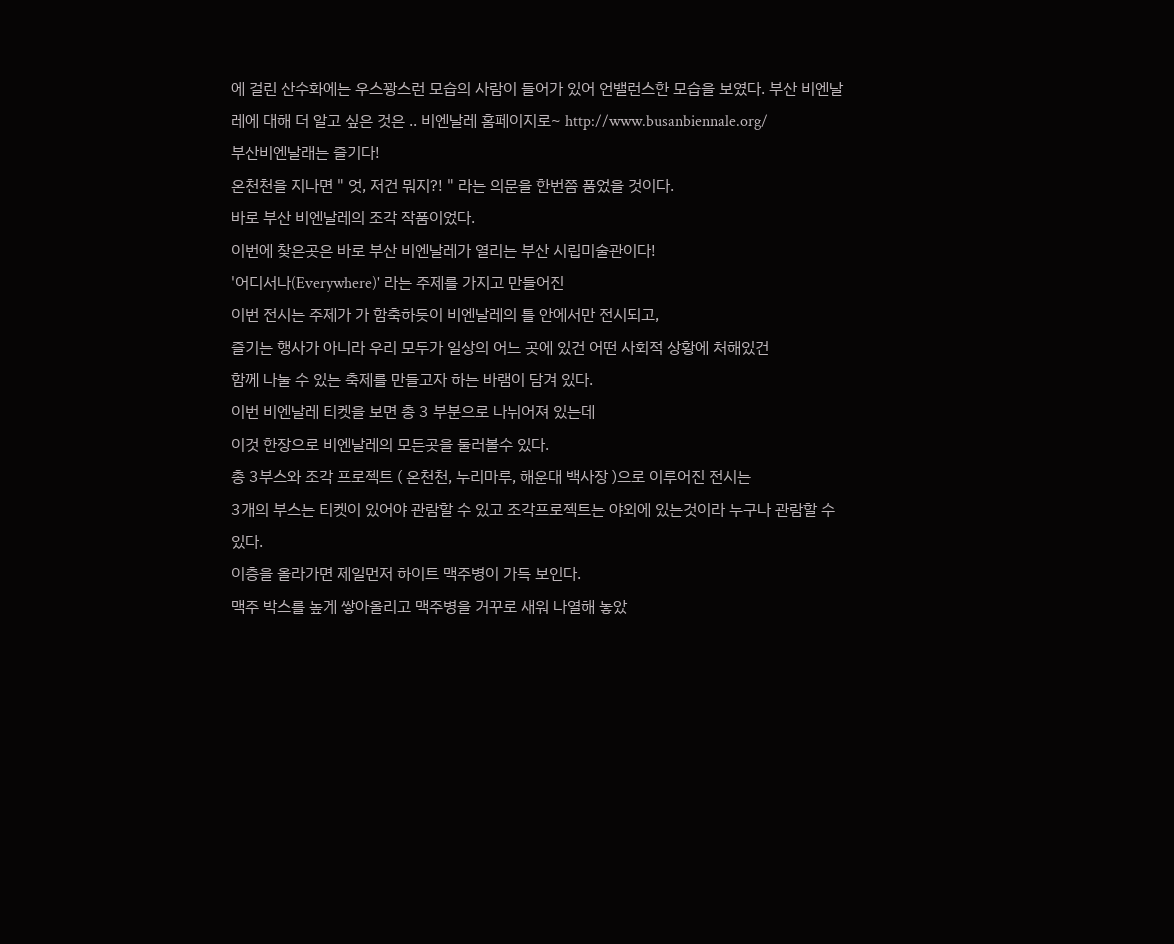에 걸린 산수화에는 우스꽝스런 모습의 사람이 들어가 있어 언밸런스한 모습을 보였다. 부산 비엔날레에 대해 더 알고 싶은 것은 .. 비엔날레 홈페이지로~ http://www.busanbiennale.org/
부산비엔날래는 즐기다!
온천천을 지나면 " 엇, 저건 뭐지?! " 라는 의문을 한번쯤 품었을 것이다.
바로 부산 비엔날레의 조각 작품이었다.
이번에 찾은곳은 바로 부산 비엔날레가 열리는 부산 시립미술관이다!
'어디서나(Everywhere)' 라는 주제를 가지고 만들어진
이번 전시는 주제가 가 함축하듯이 비엔날레의 틀 안에서만 전시되고,
즐기는 행사가 아니라 우리 모두가 일상의 어느 곳에 있건 어떤 사회적 상황에 처해있건
함께 나눌 수 있는 축제를 만들고자 하는 바램이 담겨 있다.
이번 비엔날레 티켓을 보면 총 3 부분으로 나뉘어져 있는데
이것 한장으로 비엔날레의 모든곳을 둘러볼수 있다.
총 3부스와 조각 프로젝트 ( 온천천, 누리마루, 해운대 백사장 )으로 이루어진 전시는
3개의 부스는 티켓이 있어야 관람할 수 있고 조각프로젝트는 야외에 있는것이라 누구나 관람할 수 있다.
이층을 올라가면 제일먼저 하이트 맥주병이 가득 보인다.
맥주 박스를 높게 쌓아올리고 맥주병을 거꾸로 새워 나열해 놓았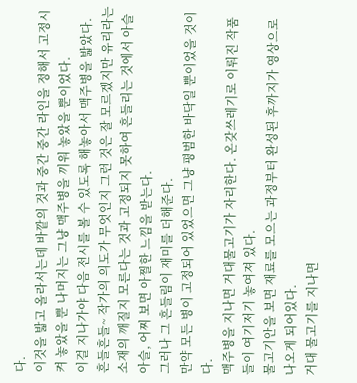다.
이것을 밟고 올라서는데 바깥의 것과 중간 중간 라인을 정해서 고정시켜 놓았을 뿐 나머지는 그냥 맥주병을 끼워 놓았을 뿐이었다.
이걸 지나가야 다음 전시를 볼 수 있도록 해놓아서 맥주병을 밟았다.
흔들흔들~ 작가의 의도가 무엇인지 그런 것은 잘 모르겠지만 유리라는 소재의 깨질지 모른다는 것과 고정되지 못하여 흔들리는 것에서 아슬 아슬, 어찌 보면 아찔한 느낌을 받는다.
그러나 그 흔들림이 재미를 더해준다.
만약 모든 병이 고정되어 있었으면 그냥 평범한 바닥일 뿐이었을 것이다.
맥주병을 지나면 거대물고기가 자리한다. 온갖쓰레기로 이뤄진 작품들이 여기저기 놓여져 있다.
물고기안을 보면 재료를 모으는 과정부터 완성된 후까지가 영상으로 나오게 되어있다.
거대 물고기를 지나면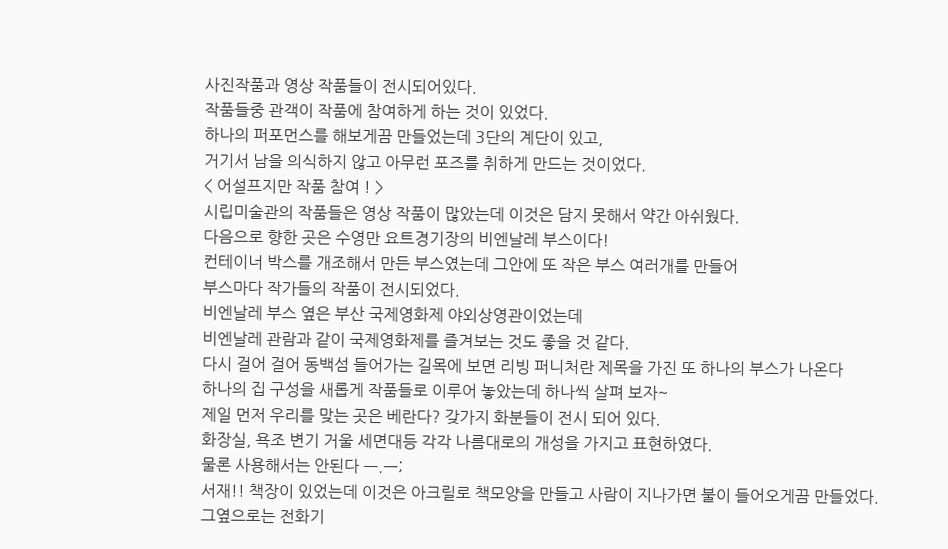사진작품과 영상 작품들이 전시되어있다.
작품들중 관객이 작품에 참여하게 하는 것이 있었다.
하나의 퍼포먼스를 해보게끔 만들었는데 3단의 계단이 있고,
거기서 남을 의식하지 않고 아무런 포즈를 취하게 만드는 것이었다.
< 어설프지만 작품 참여 ! >
시립미술관의 작품들은 영상 작품이 많았는데 이것은 담지 못해서 약간 아쉬웠다.
다음으로 향한 곳은 수영만 요트경기장의 비엔날레 부스이다!
컨테이너 박스를 개조해서 만든 부스였는데 그안에 또 작은 부스 여러개를 만들어
부스마다 작가들의 작품이 전시되었다.
비엔날레 부스 옆은 부산 국제영화제 야외상영관이었는데
비엔날레 관람과 같이 국제영화제를 즐겨보는 것도 좋을 것 같다.
다시 걸어 걸어 동백섬 들어가는 길목에 보면 리빙 퍼니처란 제목을 가진 또 하나의 부스가 나온다
하나의 집 구성을 새롭게 작품들로 이루어 놓았는데 하나씩 살펴 보자~
제일 먼저 우리를 맞는 곳은 베란다? 갖가지 화분들이 전시 되어 있다.
화장실, 욕조 변기 거울 세면대등 각각 나름대로의 개성을 가지고 표현하였다.
물론 사용해서는 안된다 ㅡ.ㅡ;
서재!! 책장이 있었는데 이것은 아크릴로 책모양을 만들고 사람이 지나가면 불이 들어오게끔 만들었다.
그옆으로는 전화기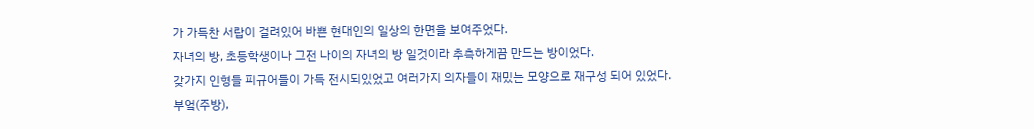가 가득찬 서랍이 걸려있어 바쁜 현대인의 일상의 한면을 보여주었다.
자녀의 방, 초등학생이나 그전 나이의 자녀의 방 일것이라 추측하게끔 만드는 방이었다.
갖가지 인형들 피규어들이 가득 전시되있었고 여러가지 의자들이 재밌는 모양으로 재구성 되어 있었다.
부엌(주방),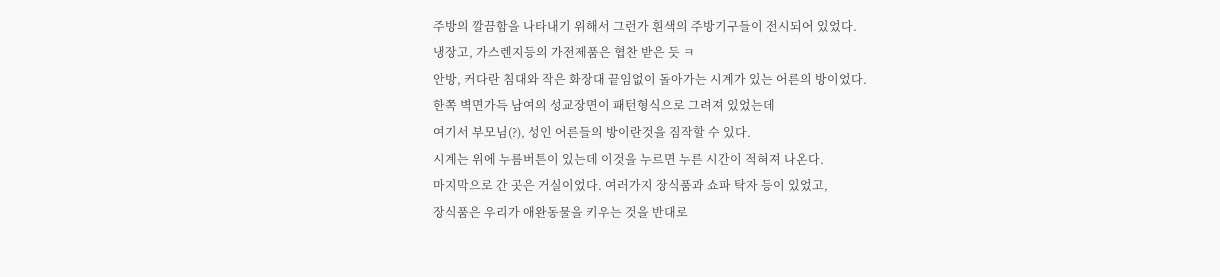주방의 깔끔함을 나타내기 위해서 그런가 흰색의 주방기구들이 전시되어 있었다.
냉장고, 가스렌지등의 가전제품은 협찬 받은 듯 ㅋ
안방, 커다란 침대와 작은 화장대 끝임없이 돌아가는 시계가 있는 어른의 방이었다.
한쪽 벽면가득 남여의 성교장면이 패턴형식으로 그려져 있었는데
여기서 부모님(?), 성인 어른들의 방이란것을 짐작할 수 있다.
시계는 위에 누름버튼이 있는데 이것을 누르면 누른 시간이 적혀져 나온다.
마지막으로 간 곳은 거실이었다. 여러가지 장식품과 쇼파 탁자 등이 있었고,
장식품은 우리가 애완동물을 키우는 것을 반대로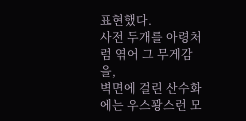표현했다.
사전 두개를 아령처럼 엮어 그 무게감을,
벽면에 걸린 산수화에는 우스꽝스런 모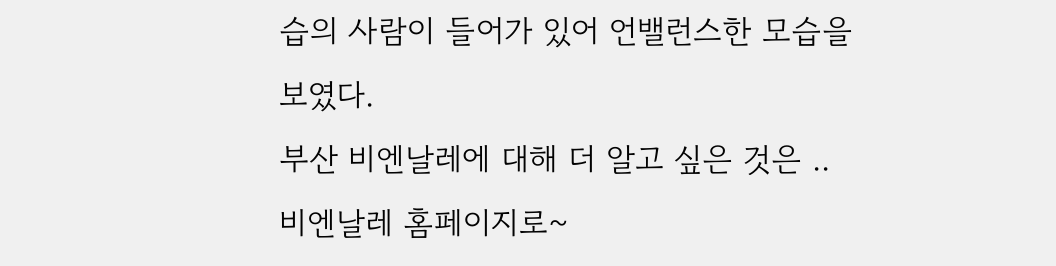습의 사람이 들어가 있어 언밸런스한 모습을 보였다.
부산 비엔날레에 대해 더 알고 싶은 것은 .. 비엔날레 홈페이지로~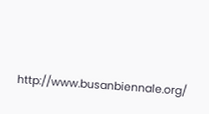http://www.busanbiennale.org/